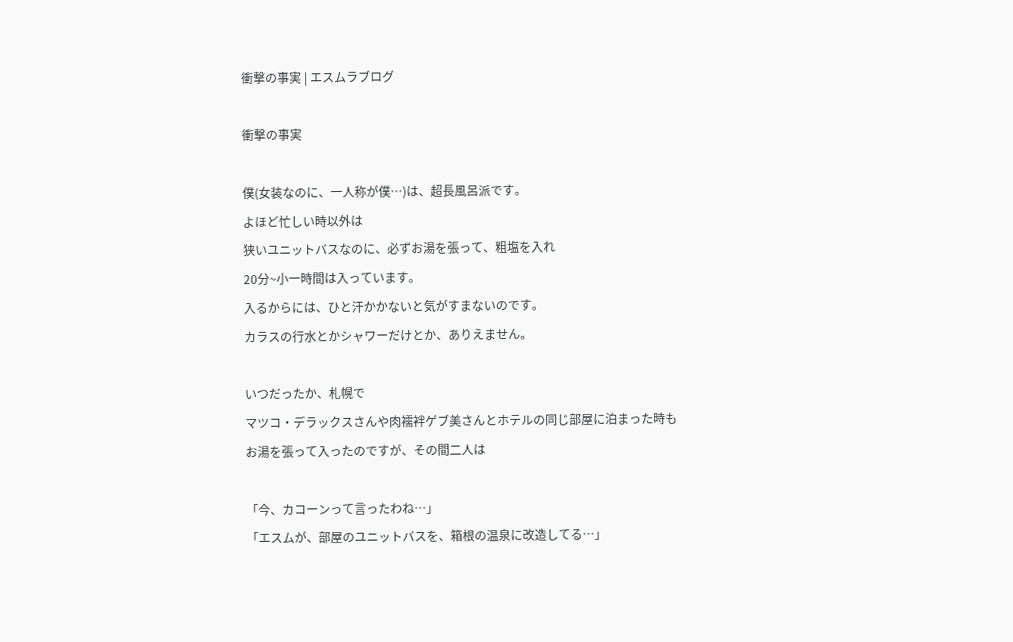衝撃の事実 | エスムラブログ

衝撃の事実

僕(女装なのに、一人称が僕…)は、超長風呂派です。
よほど忙しい時以外は
狭いユニットバスなのに、必ずお湯を張って、粗塩を入れ
20分~小一時間は入っています。
入るからには、ひと汗かかないと気がすまないのです。
カラスの行水とかシャワーだけとか、ありえません。

いつだったか、札幌で
マツコ・デラックスさんや肉襦袢ゲブ美さんとホテルの同じ部屋に泊まった時も
お湯を張って入ったのですが、その間二人は

「今、カコーンって言ったわね…」
「エスムが、部屋のユニットバスを、箱根の温泉に改造してる…」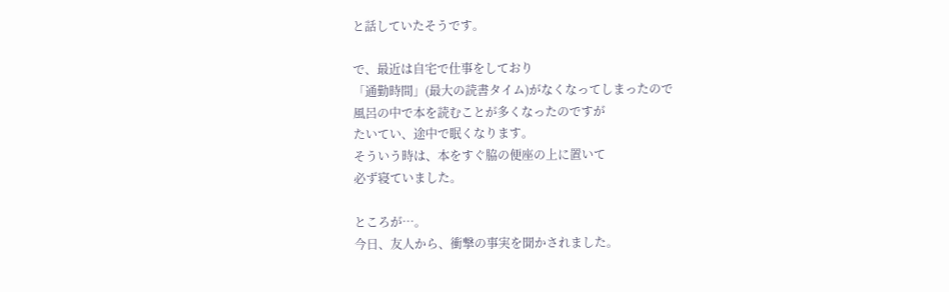と話していたそうです。

で、最近は自宅で仕事をしており
「通勤時間」(最大の読書タイム)がなくなってしまったので
風呂の中で本を読むことが多くなったのですが
たいてい、途中で眠くなります。
そういう時は、本をすぐ脇の便座の上に置いて
必ず寝ていました。

ところが…。
今日、友人から、衝撃の事実を聞かされました。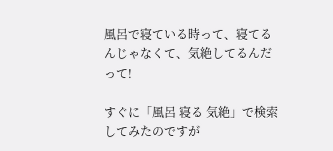風呂で寝ている時って、寝てるんじゃなくて、気絶してるんだって!

すぐに「風呂 寝る 気絶」で検索してみたのですが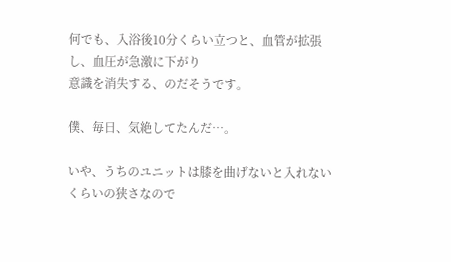何でも、入浴後10分くらい立つと、血管が拡張し、血圧が急激に下がり
意識を消失する、のだそうです。

僕、毎日、気絶してたんだ…。

いや、うちのユニットは膝を曲げないと入れないくらいの狭さなので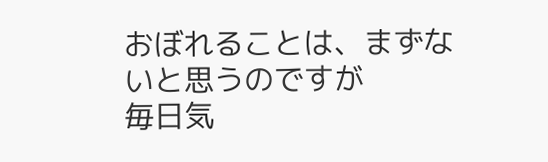おぼれることは、まずないと思うのですが
毎日気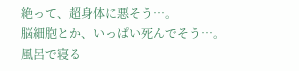絶って、超身体に悪そう…。
脳細胞とか、いっぱい死んでそう…。
風呂で寝る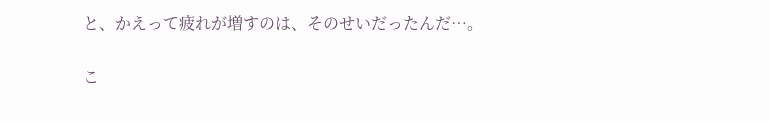と、かえって疲れが増すのは、そのせいだったんだ…。

こ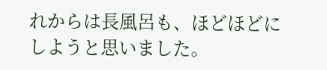れからは長風呂も、ほどほどにしようと思いました。